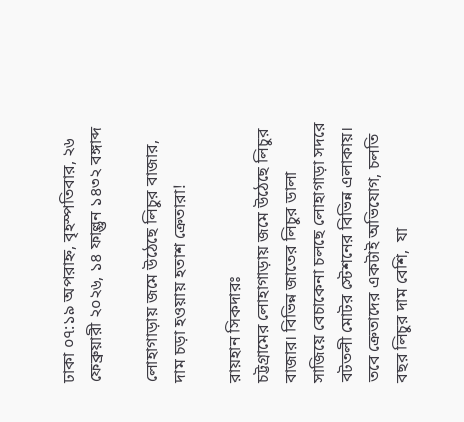ঢাকা ০৭:১৯ অপরাহ্ন, বৃহস্পতিবার, ২৬ ফেব্রুয়ারী ২০২৬, ১৪ ফাল্গুন ১৪৩২ বঙ্গাব্দ

লোহাগাড়ায় জমে উঠেছে লিচুর বাজার, দাম চড়া হওয়ায় হতাশ ক্রেতারা!

রায়হান সিকদারঃ
চট্টগ্রামের লোহাগাড়ায় জমে উঠেছে লিচুর বাজার। বিভিন্ন জাতের লিচুর ডালা সাজিয়ে বেচাকেনা চলছে লোহাগাড়া সদরে বটতলী মোটর স্টেশনের বিভিন্ন এলাকায়।  তবে ক্রেতাদের একটাই অভিযোগ, চলতি বছর লিচুর দাম বেশি,  যা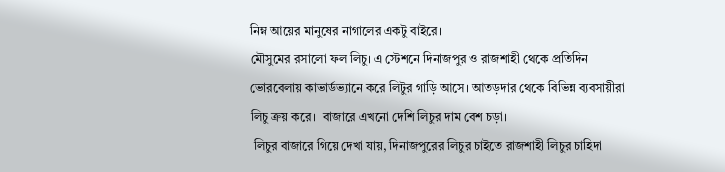নিম্ন আয়ের মানুষের নাগালের একটু বাইরে।
মৌসুমের রসালো ফল লিচু। এ স্টেশনে দিনাজপুর ও রাজশাহী থেকে প্রতিদিন ভোরবেলায় কাভার্ডভ্যানে করে লিটুর গাড়ি আসে। আতড়দার থেকে বিভিন্ন ব্যবসায়ীরা লিচু ক্রয় করে।  বাজারে এখনো দেশি লিচুর দাম বেশ চড়া।
 লিচুর বাজারে গিয়ে দেখা যায়, দিনাজপুরের লিচুর চাইতে রাজশাহী লিচুর চাহিদা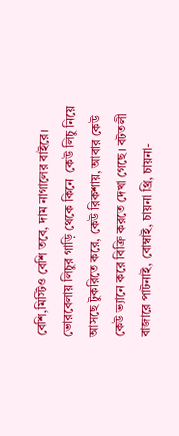বেশি,মিস্টিও বেশি তবে, দাম নাগালের বাইরে। ভোরবেলায় লিচুর গাড়ি থেকে কিনে  কেউ লিচু নিয়ে আসছে টুকরিতে করে, কেউ রিকশায়, আবার কেউ  কেউ ভ্যানে করে বিক্রি করতে দেখা গেছে। বটতলী বাজারে পাটনাই, বোম্বাই, চায়না থ্রি, চায়না-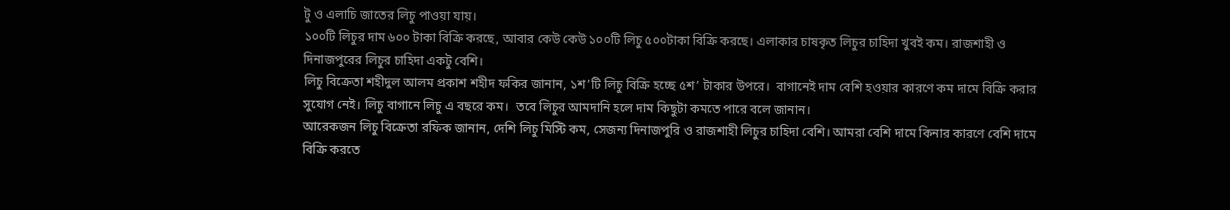টু ও এলাচি জাতের লিচু পাওয়া যায়।
১০০টি লিচুর দাম ৬০০ টাকা বিক্রি করছে, আবার কেউ কেউ ১০০টি লিচু ৫০০টাকা বিক্রি করছে। এলাকার চাষকৃত লিচুর চাহিদা খুবই কম। রাজশাহী ও দিনাজপুরের লিচুর চাহিদা একটু বেশি।
লিচু বিক্রেতা শহীদুল আলম প্রকাশ শহীদ ফকির জানান, ১শ’টি লিচু বিক্রি হচ্ছে ৫শ’ টাকার উপরে।  বাগানেই দাম বেশি হওয়ার কারণে কম দামে বিক্রি করার সুযোগ নেই। লিচু বাগানে লিচু এ বছরে কম।  তবে লিচুর আমদানি হলে দাম কিছুটা কমতে পারে বলে জানান।
আরেকজন লিচু বিক্রেতা রফিক জানান, দেশি লিচু মিস্টি কম, সেজন্য দিনাজপুরি ও রাজশাহী লিচুর চাহিদা বেশি। আমরা বেশি দামে কিনার কারণে বেশি দামে বিক্রি করতে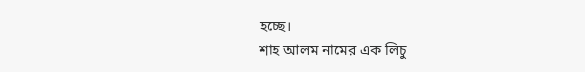হচ্ছে।
শাহ আলম নামের এক লিচু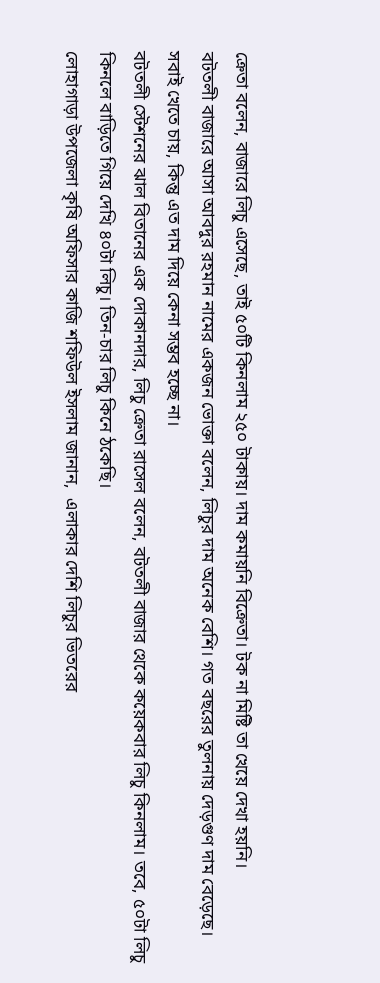ক্রেতা বলেন, বাজারে লিচু এসেছে, তাই ৫০টি কিনলাম ২৫০ টাকায়। দাম কমায়নি বিক্রেতা। টক না মিষ্টি তা খেয়ে দেখা হয়নি।
বটতলী বাজারে আসা আবদুর রহমান নামের একজন ভোক্তা বলেন, লিচুর দাম অনেক বেশি। গত বছরের তুলনায় দেড়গুণ দাম বেড়েছে। সবাই খেতে চায়, কিন্তু এত দাম দিয়ে কেনা সম্ভব হচ্ছে না।
বটতলী স্টেশনের ঝাল বিতানের এক দোকানদার, লিচু ক্রেতা রাসেল বলেন, বটতলী বাজার থেকে কয়েকবার লিচু কিনলাম। তবে, ৫০টা লিচু কিনলে বাড়িতে গিয়ে দেখি ৪০টা লিচু। তিন-চার লিচু কিনে ঠকেছি।
লোহাগাড়া উপজেলা কৃষি অফিসার কাজি শফিউল ইসলাম জানান,  এলাকার দেশি লিচুর ভিতরের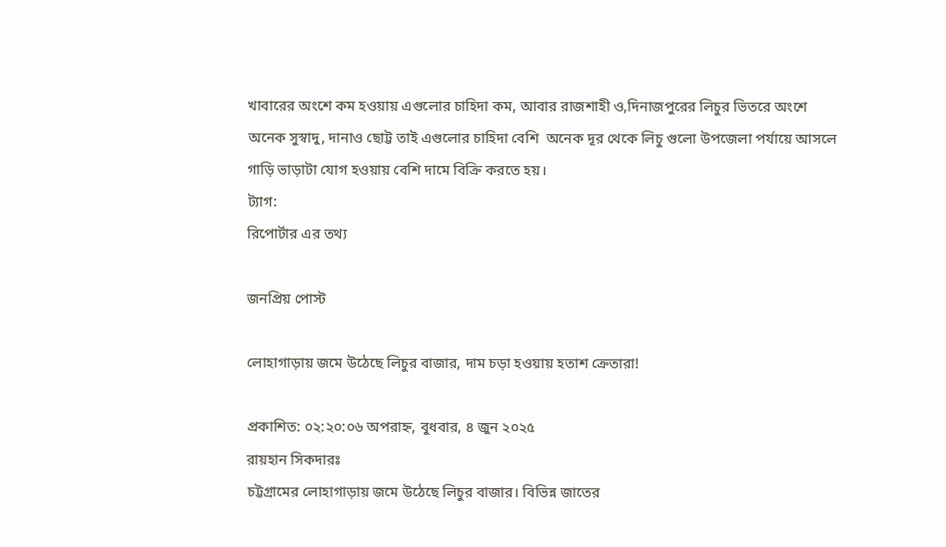খাবারের অংশে কম হওয়ায় এগুলোর চাহিদা কম, আবার রাজশাহী ও,দিনাজপুরের লিচুর ভিতরে অংশে অনেক সুস্বাদু, দানাও ছোট্ট তাই এগুলোর চাহিদা বেশি  অনেক দূর থেকে লিচু গুলো উপজেলা পর্যায়ে আসলে গাড়ি ভাড়াটা যোগ হওয়ায় বেশি দামে বিক্রি করতে হয়।
ট্যাগ:
রিপোর্টার এর তথ্য

জনপ্রিয় পোস্ট

লোহাগাড়ায় জমে উঠেছে লিচুর বাজার, দাম চড়া হওয়ায় হতাশ ক্রেতারা!

প্রকাশিত: ০২:২০:০৬ অপরাহ্ন, বুধবার, ৪ জুন ২০২৫
রায়হান সিকদারঃ
চট্টগ্রামের লোহাগাড়ায় জমে উঠেছে লিচুর বাজার। বিভিন্ন জাতের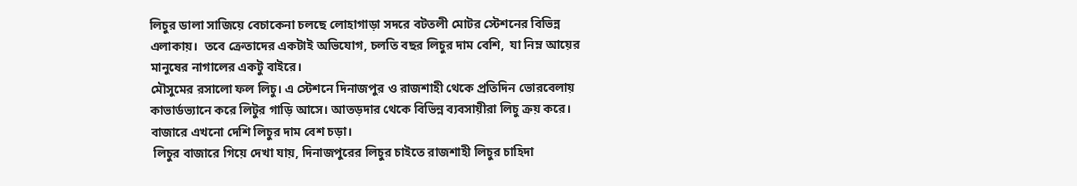লিচুর ডালা সাজিয়ে বেচাকেনা চলছে লোহাগাড়া সদরে বটতলী মোটর স্টেশনের বিভিন্ন এলাকায়।  তবে ক্রেতাদের একটাই অভিযোগ, চলতি বছর লিচুর দাম বেশি,  যা নিম্ন আয়ের মানুষের নাগালের একটু বাইরে।
মৌসুমের রসালো ফল লিচু। এ স্টেশনে দিনাজপুর ও রাজশাহী থেকে প্রতিদিন ভোরবেলায় কাভার্ডভ্যানে করে লিটুর গাড়ি আসে। আতড়দার থেকে বিভিন্ন ব্যবসায়ীরা লিচু ক্রয় করে।  বাজারে এখনো দেশি লিচুর দাম বেশ চড়া।
 লিচুর বাজারে গিয়ে দেখা যায়, দিনাজপুরের লিচুর চাইতে রাজশাহী লিচুর চাহিদা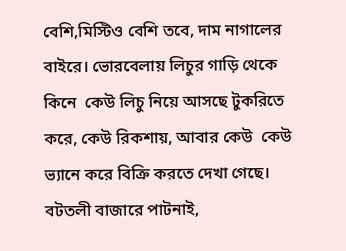বেশি,মিস্টিও বেশি তবে, দাম নাগালের বাইরে। ভোরবেলায় লিচুর গাড়ি থেকে কিনে  কেউ লিচু নিয়ে আসছে টুকরিতে করে, কেউ রিকশায়, আবার কেউ  কেউ ভ্যানে করে বিক্রি করতে দেখা গেছে। বটতলী বাজারে পাটনাই,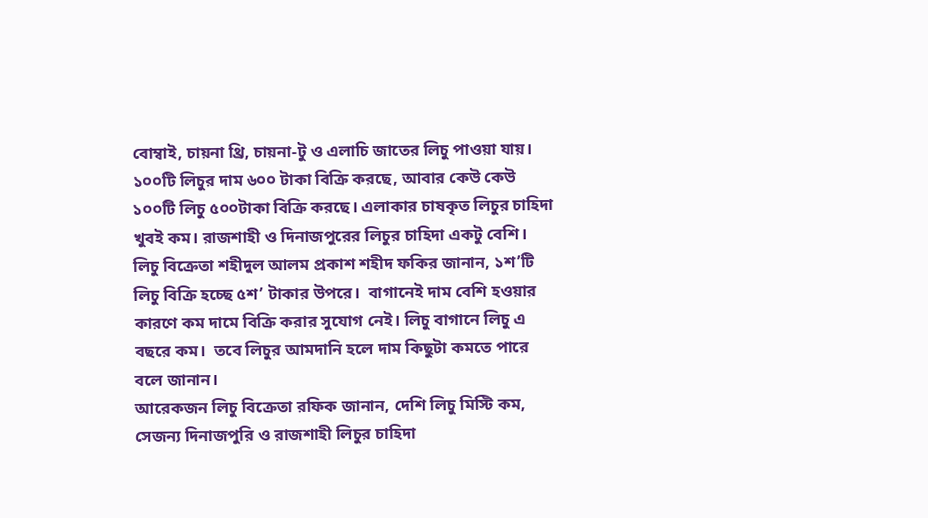বোম্বাই, চায়না থ্রি, চায়না-টু ও এলাচি জাতের লিচু পাওয়া যায়।
১০০টি লিচুর দাম ৬০০ টাকা বিক্রি করছে, আবার কেউ কেউ ১০০টি লিচু ৫০০টাকা বিক্রি করছে। এলাকার চাষকৃত লিচুর চাহিদা খুবই কম। রাজশাহী ও দিনাজপুরের লিচুর চাহিদা একটু বেশি।
লিচু বিক্রেতা শহীদুল আলম প্রকাশ শহীদ ফকির জানান, ১শ’টি লিচু বিক্রি হচ্ছে ৫শ’ টাকার উপরে।  বাগানেই দাম বেশি হওয়ার কারণে কম দামে বিক্রি করার সুযোগ নেই। লিচু বাগানে লিচু এ বছরে কম।  তবে লিচুর আমদানি হলে দাম কিছুটা কমতে পারে বলে জানান।
আরেকজন লিচু বিক্রেতা রফিক জানান, দেশি লিচু মিস্টি কম, সেজন্য দিনাজপুরি ও রাজশাহী লিচুর চাহিদা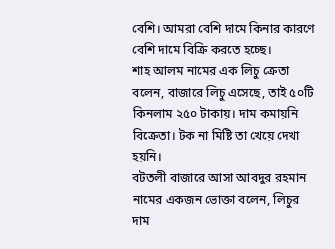বেশি। আমরা বেশি দামে কিনার কারণে বেশি দামে বিক্রি করতে হচ্ছে।
শাহ আলম নামের এক লিচু ক্রেতা বলেন, বাজারে লিচু এসেছে, তাই ৫০টি কিনলাম ২৫০ টাকায়। দাম কমায়নি বিক্রেতা। টক না মিষ্টি তা খেয়ে দেখা হয়নি।
বটতলী বাজারে আসা আবদুর রহমান নামের একজন ভোক্তা বলেন, লিচুর দাম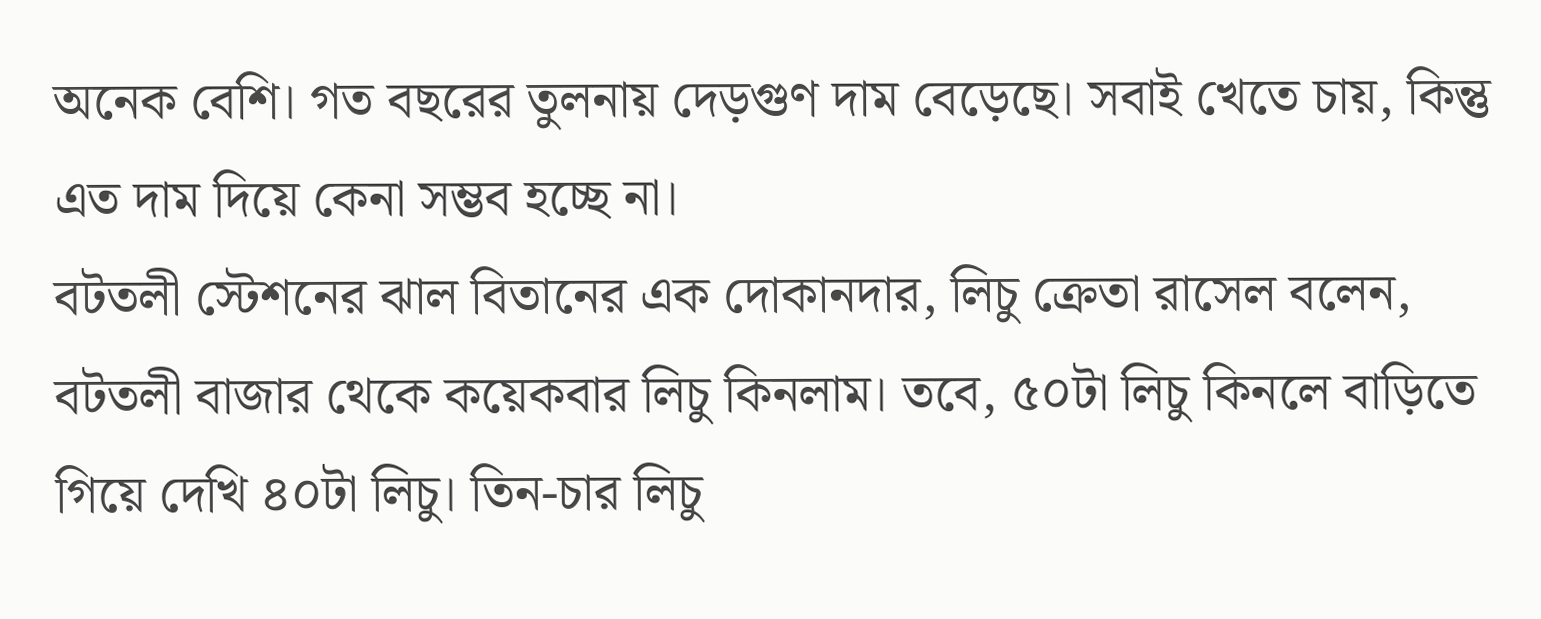অনেক বেশি। গত বছরের তুলনায় দেড়গুণ দাম বেড়েছে। সবাই খেতে চায়, কিন্তু এত দাম দিয়ে কেনা সম্ভব হচ্ছে না।
বটতলী স্টেশনের ঝাল বিতানের এক দোকানদার, লিচু ক্রেতা রাসেল বলেন, বটতলী বাজার থেকে কয়েকবার লিচু কিনলাম। তবে, ৫০টা লিচু কিনলে বাড়িতে গিয়ে দেখি ৪০টা লিচু। তিন-চার লিচু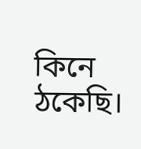কিনে ঠকেছি।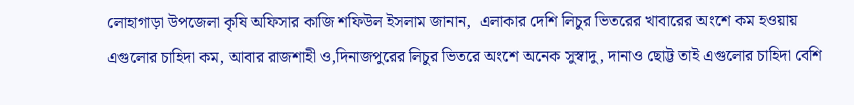লোহাগাড়া উপজেলা কৃষি অফিসার কাজি শফিউল ইসলাম জানান,  এলাকার দেশি লিচুর ভিতরের খাবারের অংশে কম হওয়ায় এগুলোর চাহিদা কম, আবার রাজশাহী ও,দিনাজপুরের লিচুর ভিতরে অংশে অনেক সুস্বাদু, দানাও ছোট্ট তাই এগুলোর চাহিদা বেশি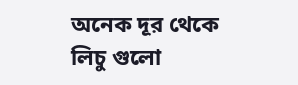অনেক দূর থেকে লিচু গুলো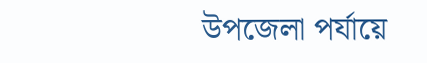উপজেলা পর্যায়ে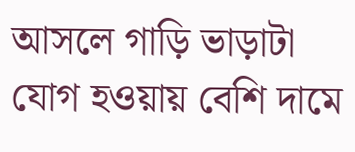আসলে গাড়ি ভাড়াটা যোগ হওয়ায় বেশি দামে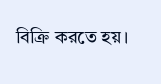বিক্রি করতে হয়।